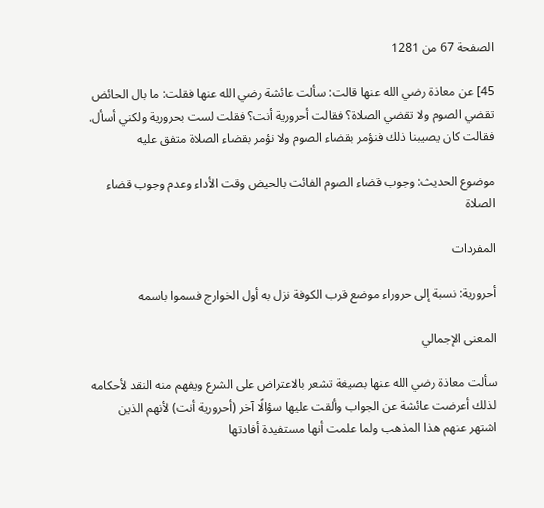الصفحة 67 من 1281

45] عن معاذة رضي الله عنها قالت: سألت عائشة رضي الله عنها فقلت: ما بال الحائض تقضي الصوم ولا تقضي الصلاة؟ فقالت أحرورية أنت؟ فقلت لست بحرورية ولكني أسأل. فقالت كان يصيبنا ذلك فنؤمر بقضاء الصوم ولا نؤمر بقضاء الصلاة متفق عليه

موضوع الحديث: وجوب قضاء الصوم الفائت بالحيض وقت الأداء وعدم وجوب قضاء الصلاة

المفردات

أحرورية: نسبة إلى حروراء موضع قرب الكوفة نزل به أول الخوارج فسموا باسمه

المعنى الإجمالي

سألت معاذة رضي الله عنها بصيغة تشعر بالاعتراض على الشرع ويفهم منه النقد لأحكامه لذلك أعرضت عائشة عن الجواب وألقت عليها سؤالًا آخر (أحرورية أنت) لأنهم الذين اشتهر عنهم هذا المذهب ولما علمت أنها مستفيدة أفادتها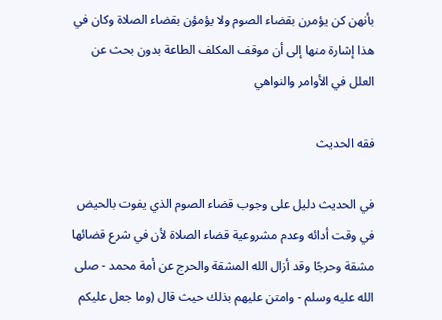بأنهن كن يؤمرن بقضاء الصوم ولا يؤمؤن بقضاء الصلاة وكان في هذا إشارة منها إلى أن موقف المكلف الطاعة بدون بحث عن العلل في الأوامر والنواهي

فقه الحديث

في الحديث دليل على وجوب قضاء الصوم الذي يفوت بالحيض في وقت أدائه وعدم مشروعية قضاء الصلاة لأن في شرع قضائها مشقة وحرجًا وقد أزال الله المشقة والحرج عن أمة محمد - صلى الله عليه وسلم - وامتن عليهم بذلك حيث قال (وما جعل عليكم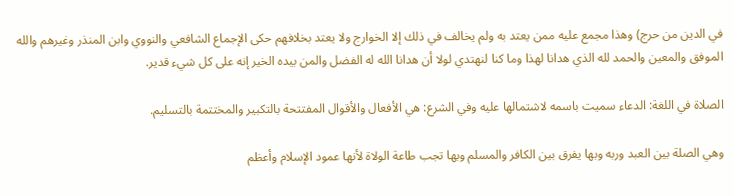في الدين من حرج) وهذا مجمع عليه ممن يعتد به ولم يخالف في ذلك إلا الخوارج ولا يعتد بخلافهم حكى الإجماع الشافعي والنووي وابن المنذر وغيرهم والله الموفق والمعين والحمد لله الذي هدانا لهذا وما كنا لنهتدي لولا أن هدانا الله له الفضل والمن بيده الخير إنه على كل شيء قدير.

الصلاة في اللغة: الدعاء سميت باسمه لاشتمالها عليه وفي الشرع: هي الأفعال والأقوال المفتتحة بالتكبير والمختتمة بالتسليم.

وهي الصلة بين العبد وربه وبها يفرق بين الكافر والمسلم وبها تجب طاعة الولاة لأنها عمود الإسلام وأعظم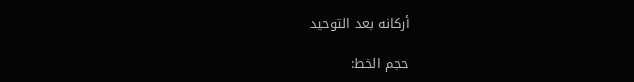أركانه بعد التوحيد

حجم الخط: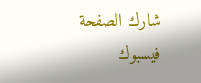شارك الصفحة
فيسبوك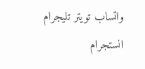واتساب تويتر تليجرام انستجرام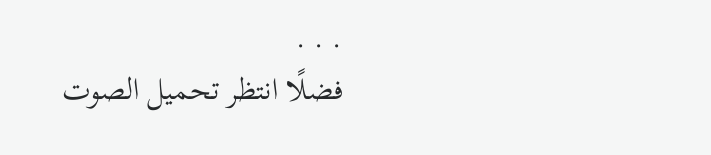. . .
فضلًا انتظر تحميل الصوت